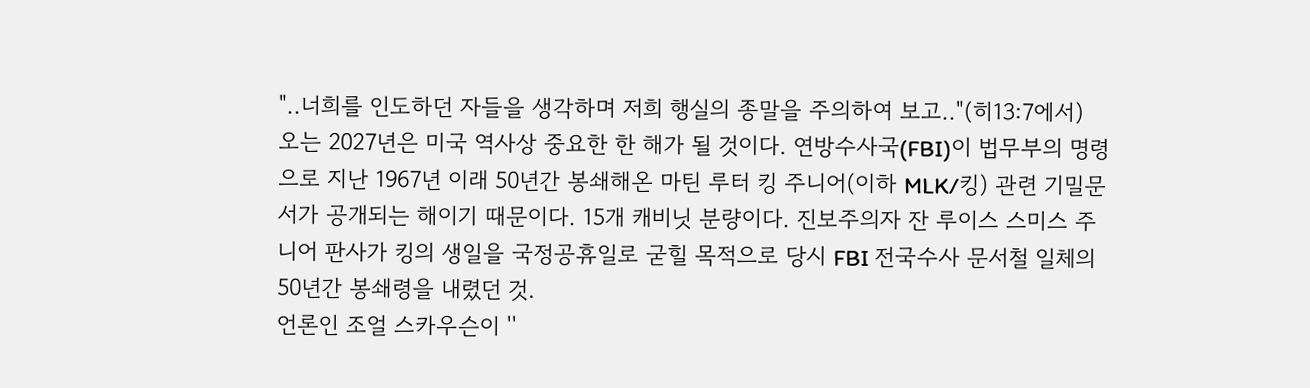"..너희를 인도하던 자들을 생각하며 저희 행실의 종말을 주의하여 보고.."(히13:7에서)
오는 2027년은 미국 역사상 중요한 한 해가 될 것이다. 연방수사국(FBI)이 법무부의 명령으로 지난 1967년 이래 50년간 봉쇄해온 마틴 루터 킹 주니어(이하 MLK/킹) 관련 기밀문서가 공개되는 해이기 때문이다. 15개 캐비닛 분량이다. 진보주의자 잔 루이스 스미스 주니어 판사가 킹의 생일을 국정공휴일로 굳힐 목적으로 당시 FBI 전국수사 문서철 일체의 50년간 봉쇄령을 내렸던 것.
언론인 조얼 스카우슨이 ''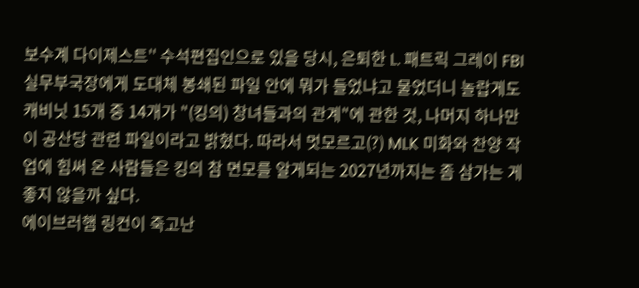보수계 다이제스트'' 수석편집인으로 있을 당시, 은퇴한 L. 패트릭 그레이 FBI 실무부국장에게 도대체 봉쇄된 파일 안에 뭐가 들었냐고 물었더니 놀랍게도 캐비닛 15개 중 14개가 "(킹의) 창녀들과의 관계"에 관한 것, 나머지 하나만이 공산당 관련 파일이라고 밝혔다. 따라서 멋모르고(?) MLK 미화와 찬양 작업에 힘써 온 사람들은 킹의 참 면모를 알게되는 2027년까지는 좀 삼가는 게 좋지 않을까 싶다.
에이브러햄 링컨이 죽고난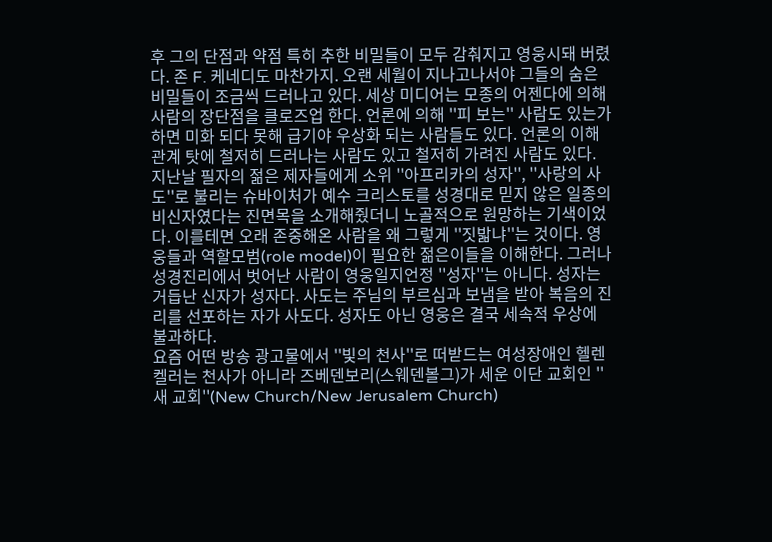후 그의 단점과 약점 특히 추한 비밀들이 모두 감춰지고 영웅시돼 버렸다. 존 F. 케네디도 마찬가지. 오랜 세월이 지나고나서야 그들의 숨은 비밀들이 조금씩 드러나고 있다. 세상 미디어는 모종의 어젠다에 의해 사람의 장단점을 클로즈업 한다. 언론에 의해 ''피 보는'' 사람도 있는가 하면 미화 되다 못해 급기야 우상화 되는 사람들도 있다. 언론의 이해관계 탓에 철저히 드러나는 사람도 있고 철저히 가려진 사람도 있다.
지난날 필자의 젊은 제자들에게 소위 ''아프리카의 성자'', ''사랑의 사도''로 불리는 슈바이처가 예수 크리스토를 성경대로 믿지 않은 일종의 비신자였다는 진면목을 소개해줬더니 노골적으로 원망하는 기색이었다. 이를테면 오래 존중해온 사람을 왜 그렇게 ''짓밟냐''는 것이다. 영웅들과 역할모범(role model)이 필요한 젊은이들을 이해한다. 그러나 성경진리에서 벗어난 사람이 영웅일지언정 ''성자''는 아니다. 성자는 거듭난 신자가 성자다. 사도는 주님의 부르심과 보냄을 받아 복음의 진리를 선포하는 자가 사도다. 성자도 아닌 영웅은 결국 세속적 우상에 불과하다.
요즘 어떤 방송 광고물에서 ''빛의 천사''로 떠받드는 여성장애인 헬렌 켈러는 천사가 아니라 즈베덴보리(스웨덴볼그)가 세운 이단 교회인 ''새 교회''(New Church/New Jerusalem Church)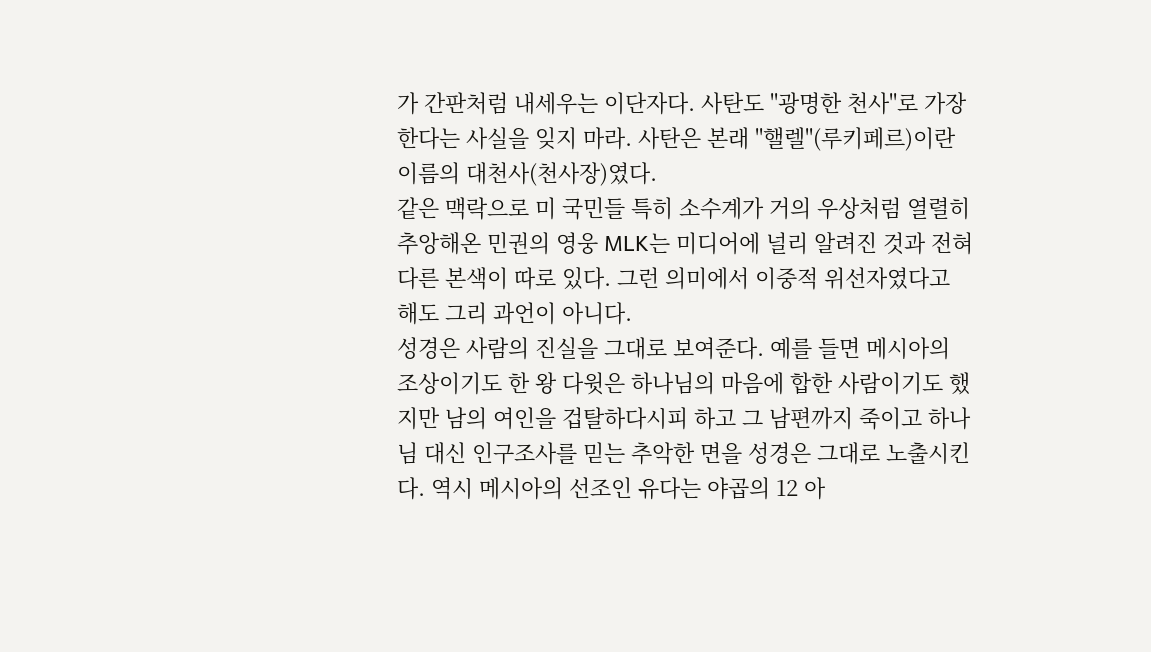가 간판처럼 내세우는 이단자다. 사탄도 ''광명한 천사''로 가장한다는 사실을 잊지 마라. 사탄은 본래 ''핼렐''(루키페르)이란 이름의 대천사(천사장)였다.
같은 맥락으로 미 국민들 특히 소수계가 거의 우상처럼 열렬히 추앙해온 민권의 영웅 MLK는 미디어에 널리 알려진 것과 전혀 다른 본색이 따로 있다. 그런 의미에서 이중적 위선자였다고 해도 그리 과언이 아니다.
성경은 사람의 진실을 그대로 보여준다. 예를 들면 메시아의 조상이기도 한 왕 다윗은 하나님의 마음에 합한 사람이기도 했지만 남의 여인을 겁탈하다시피 하고 그 남편까지 죽이고 하나님 대신 인구조사를 믿는 추악한 면을 성경은 그대로 노출시킨다. 역시 메시아의 선조인 유다는 야곱의 12 아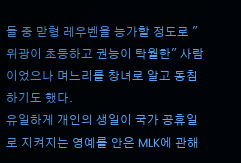들 중 맏형 레우벤을 능가할 정도로 "위광이 초등하고 권능이 탁월한" 사람이었으나 며느리를 창녀로 알고 동침하기도 했다.
유일하게 개인의 생일이 국가 공휴일로 지켜지는 영예를 안은 MLK에 관해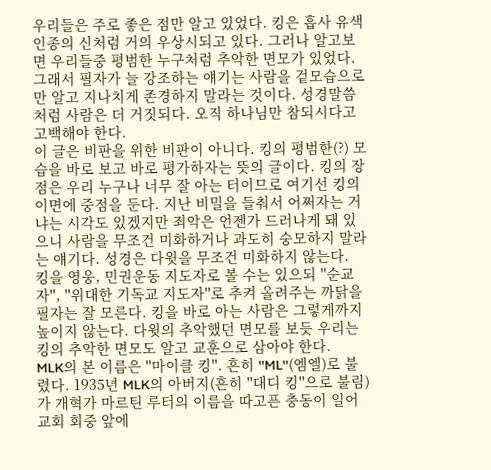우리들은 주로 좋은 점만 알고 있었다. 킹은 흡사 유색인종의 신처럼 거의 우상시되고 있다. 그러나 알고보면 우리들중 평범한 누구처럼 추악한 면모가 있었다. 그래서 필자가 늘 강조하는 얘기는 사람을 겉모습으로만 알고 지나치게 존경하지 말라는 것이다. 성경말씀처럼 사람은 더 거짓되다. 오직 하나님만 참되시다고 고백해야 한다.
이 글은 비판을 위한 비판이 아니다. 킹의 평범한(?) 모습을 바로 보고 바로 평가하자는 뜻의 글이다. 킹의 장점은 우리 누구나 너무 잘 아는 터이므로 여기선 킹의 이면에 중점을 둔다. 지난 비밀을 들춰서 어쩌자는 거냐는 시각도 있겠지만 죄악은 언젠가 드러나게 돼 있으니 사람을 무조건 미화하거나 과도히 숭모하지 말라는 얘기다. 성경은 다윗을 무조건 미화하지 않는다.
킹을 영웅, 민권운동 지도자로 볼 수는 있으되 ''순교자'', ''위대한 기독교 지도자''로 추켜 올려주는 까닭을 필자는 잘 모른다. 킹을 바로 아는 사람은 그렇게까지 높이지 않는다. 다윗의 추악했던 면모를 보듯 우리는 킹의 추악한 면모도 알고 교훈으로 삼아야 한다.
MLK의 본 이름은 ''마이클 킹''. 흔히 ''ML''(엠엘)로 불렸다. 1935년 MLK의 아버지(흔히 ''대디 킹''으로 불림)가 개혁가 마르틴 루터의 이름을 따고픈 충동이 일어 교회 회중 앞에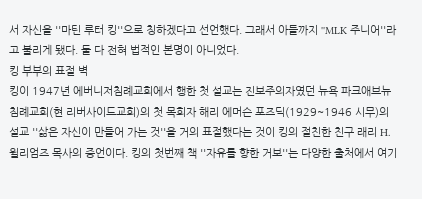서 자신을 ''마틴 루터 킹''으로 칭하겠다고 선언했다. 그래서 아들까지 ''MLK 주니어''라고 불리게 됐다. 둘 다 전혀 법적인 본명이 아니었다.
킹 부부의 표절 벽
킹이 1947년 에버니저침례교회에서 행한 첫 설교는 진보주의자였던 뉴욕 파크애브뉴침례교회(현 리버사이드교회)의 첫 목회자 해리 에머슨 포즈딕(1929~1946 시무)의 설교 ''삶은 자신이 만들어 가는 것''을 거의 표절했다는 것이 킹의 절친한 친구 래리 H. 윌리엄즈 목사의 증언이다. 킹의 첫번째 책 ''자유를 향한 거보''는 다양한 출처에서 여기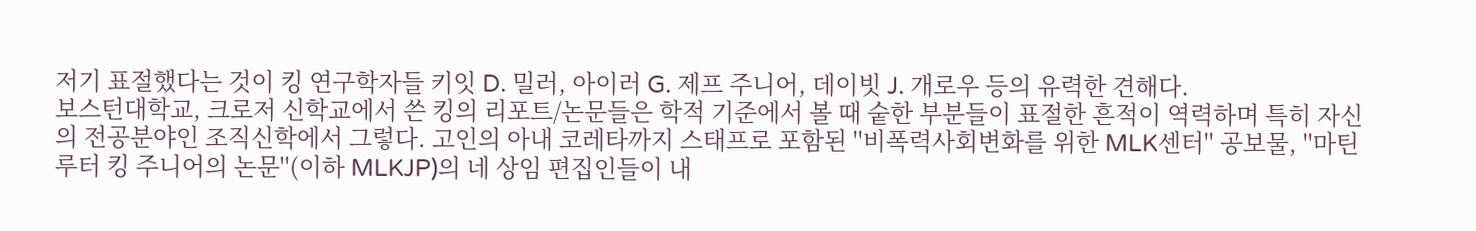저기 표절했다는 것이 킹 연구학자들 키잇 D. 밀러, 아이러 G. 제프 주니어, 데이빗 J. 개로우 등의 유력한 견해다.
보스턴대학교, 크로저 신학교에서 쓴 킹의 리포트/논문들은 학적 기준에서 볼 때 숱한 부분들이 표절한 흔적이 역력하며 특히 자신의 전공분야인 조직신학에서 그렇다. 고인의 아내 코레타까지 스태프로 포함된 ''비폭력사회변화를 위한 MLK센터'' 공보물, ''마틴 루터 킹 주니어의 논문''(이하 MLKJP)의 네 상임 편집인들이 내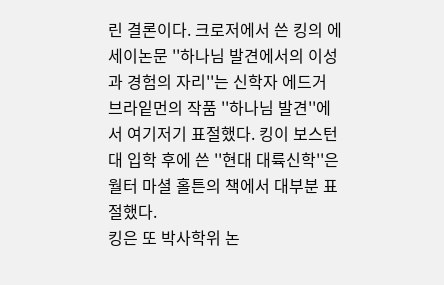린 결론이다. 크로저에서 쓴 킹의 에세이논문 ''하나님 발견에서의 이성과 경험의 자리''는 신학자 에드거 브라잍먼의 작품 ''하나님 발견''에서 여기저기 표절했다. 킹이 보스턴대 입학 후에 쓴 ''현대 대륙신학''은 월터 마셜 홀튼의 책에서 대부분 표절했다.
킹은 또 박사학위 논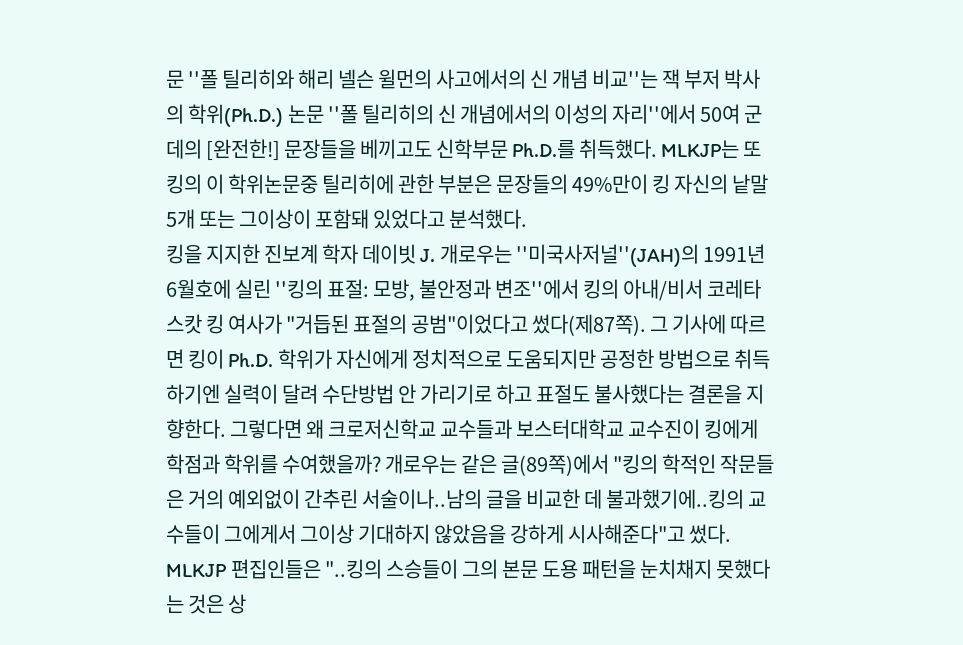문 ''폴 틸리히와 해리 넬슨 윌먼의 사고에서의 신 개념 비교''는 잭 부저 박사의 학위(Ph.D.) 논문 ''폴 틸리히의 신 개념에서의 이성의 자리''에서 50여 군데의 [완전한!] 문장들을 베끼고도 신학부문 Ph.D.를 취득했다. MLKJP는 또 킹의 이 학위논문중 틸리히에 관한 부분은 문장들의 49%만이 킹 자신의 낱말 5개 또는 그이상이 포함돼 있었다고 분석했다.
킹을 지지한 진보계 학자 데이빗 J. 개로우는 ''미국사저널''(JAH)의 1991년 6월호에 실린 ''킹의 표절: 모방, 불안정과 변조''에서 킹의 아내/비서 코레타 스캇 킹 여사가 "거듭된 표절의 공범"이었다고 썼다(제87쪽). 그 기사에 따르면 킹이 Ph.D. 학위가 자신에게 정치적으로 도움되지만 공정한 방법으로 취득하기엔 실력이 달려 수단방법 안 가리기로 하고 표절도 불사했다는 결론을 지향한다. 그렇다면 왜 크로저신학교 교수들과 보스터대학교 교수진이 킹에게 학점과 학위를 수여했을까? 개로우는 같은 글(89쪽)에서 "킹의 학적인 작문들은 거의 예외없이 간추린 서술이나..남의 글을 비교한 데 불과했기에..킹의 교수들이 그에게서 그이상 기대하지 않았음을 강하게 시사해준다"고 썼다.
MLKJP 편집인들은 "..킹의 스승들이 그의 본문 도용 패턴을 눈치채지 못했다는 것은 상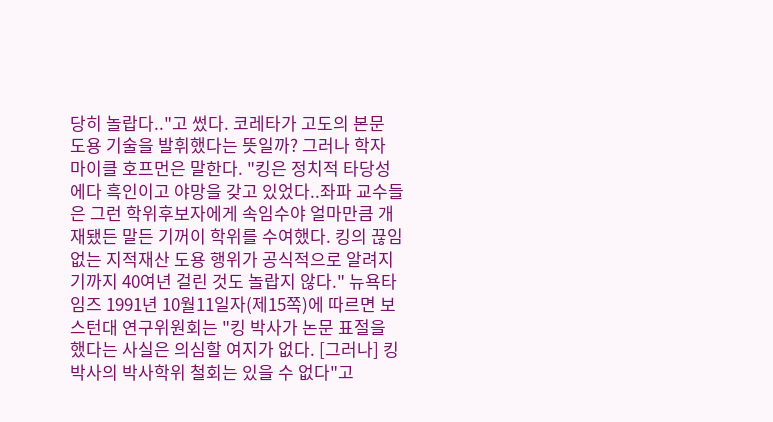당히 놀랍다.."고 썼다. 코레타가 고도의 본문 도용 기술을 발휘했다는 뜻일까? 그러나 학자 마이클 호프먼은 말한다. "킹은 정치적 타당성에다 흑인이고 야망을 갖고 있었다..좌파 교수들은 그런 학위후보자에게 속임수야 얼마만큼 개재됐든 말든 기꺼이 학위를 수여했다. 킹의 끊임없는 지적재산 도용 행위가 공식적으로 알려지기까지 40여년 걸린 것도 놀랍지 않다." 뉴욕타임즈 1991년 10월11일자(제15쪽)에 따르면 보스턴대 연구위원회는 "킹 박사가 논문 표절을 했다는 사실은 의심할 여지가 없다. [그러나] 킹 박사의 박사학위 철회는 있을 수 없다"고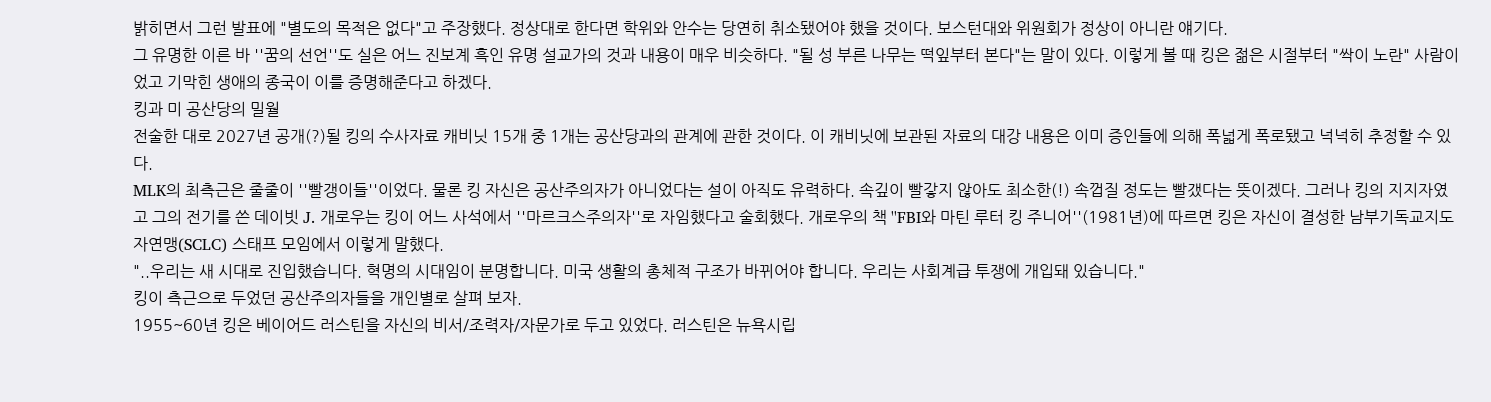밝히면서 그런 발표에 "별도의 목적은 없다"고 주장했다. 정상대로 한다면 학위와 안수는 당연히 취소됐어야 했을 것이다. 보스턴대와 위원회가 정상이 아니란 얘기다.
그 유명한 이른 바 ''꿈의 선언''도 실은 어느 진보계 흑인 유명 설교가의 것과 내용이 매우 비슷하다. "될 성 부른 나무는 떡잎부터 본다"는 말이 있다. 이렇게 볼 때 킹은 젊은 시절부터 "싹이 노란" 사람이었고 기막힌 생애의 종국이 이를 증명해준다고 하겠다.
킹과 미 공산당의 밀월
전술한 대로 2027년 공개(?)될 킹의 수사자료 캐비닛 15개 중 1개는 공산당과의 관계에 관한 것이다. 이 캐비닛에 보관된 자료의 대강 내용은 이미 증인들에 의해 폭넓게 폭로됐고 넉넉히 추정할 수 있다.
MLK의 최측근은 줄줄이 ''빨갱이들''이었다. 물론 킹 자신은 공산주의자가 아니었다는 설이 아직도 유력하다. 속깊이 빨갛지 않아도 최소한(!) 속껍질 정도는 빨갰다는 뜻이겠다. 그러나 킹의 지지자였고 그의 전기를 쓴 데이빗 J. 개로우는 킹이 어느 사석에서 ''마르크스주의자''로 자임했다고 술회했다. 개로우의 책 ''FBI와 마틴 루터 킹 주니어''(1981년)에 따르면 킹은 자신이 결성한 남부기독교지도자연맹(SCLC) 스태프 모임에서 이렇게 말했다.
"..우리는 새 시대로 진입했습니다. 혁명의 시대임이 분명합니다. 미국 생활의 총체적 구조가 바뀌어야 합니다. 우리는 사회계급 투쟁에 개입돼 있습니다."
킹이 측근으로 두었던 공산주의자들을 개인별로 살펴 보자.
1955~60년 킹은 베이어드 러스틴을 자신의 비서/조력자/자문가로 두고 있었다. 러스틴은 뉴욕시립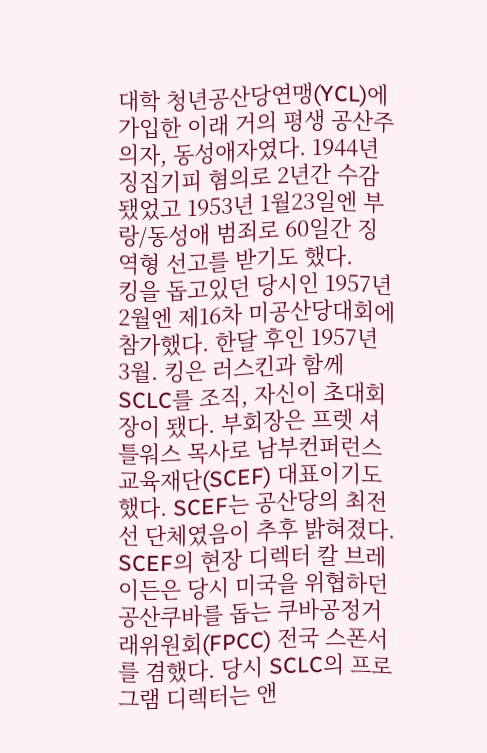대학 청년공산당연맹(YCL)에 가입한 이래 거의 평생 공산주의자, 동성애자였다. 1944년 징집기피 혐의로 2년간 수감됐었고 1953년 1월23일엔 부랑/동성애 범죄로 60일간 징역형 선고를 받기도 했다.
킹을 돕고있던 당시인 1957년 2월엔 제16차 미공산당대회에 참가했다. 한달 후인 1957년 3월. 킹은 러스킨과 함께 SCLC를 조직, 자신이 초대회장이 됐다. 부회장은 프렛 셔틀워스 목사로 남부컨퍼런스교육재단(SCEF) 대표이기도 했다. SCEF는 공산당의 최전선 단체였음이 추후 밝혀졌다. SCEF의 현장 디렉터 칼 브레이든은 당시 미국을 위협하던 공산쿠바를 돕는 쿠바공정거래위원회(FPCC) 전국 스폰서를 겸했다. 당시 SCLC의 프로그램 디렉터는 앤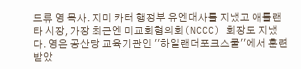드류 영 목사. 지미 카터 행정부 유엔대사를 지냈고 애틀랜타 시장, 가장 최근엔 미교회협의회(NCCC) 회장도 지냈다. 영은 공산당 교육기관인 ''하일랜더포크스쿨''에서 훈련받았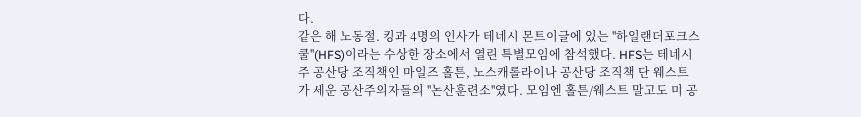다.
같은 해 노동절. 킹과 4명의 인사가 테네시 몬트이글에 있는 ''하일랜더포크스쿨''(HFS)이라는 수상한 장소에서 열린 특별모임에 참석했다. HFS는 테네시주 공산당 조직책인 마일즈 홀튼, 노스캐롤라이나 공산당 조직책 단 웨스트가 세운 공산주의자들의 ''논산훈련소''였다. 모임엔 홀튼/웨스트 말고도 미 공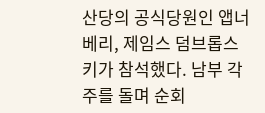산당의 공식당원인 앱너 베리, 제임스 덤브롭스키가 참석했다. 남부 각 주를 돌며 순회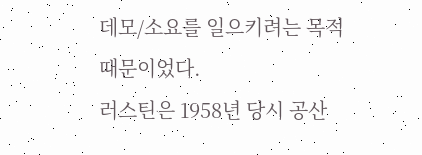데모/소요를 일으키려는 목적 때문이었다.
러스틴은 1958년 당시 공산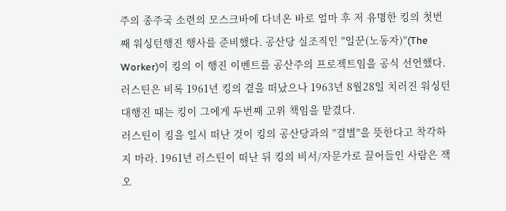주의 종주국 소련의 모스크바에 다녀온 바로 얼마 후 저 유명한 킹의 첫번째 워싱턴행진 행사를 준비했다. 공산당 실조직인 ''일꾼(노동자)''(The Worker)이 킹의 이 행진 이벤트를 공산주의 프로젝트임을 공식 선언했다. 러스틴은 비록 1961년 킹의 곁을 떠났으나 1963년 8월28일 치러진 워싱턴 대행진 때는 킹이 그에게 두번째 고위 책임을 맡겼다.
러스틴이 킹을 일시 떠난 것이 킹의 공산당과의 ''결별''을 뜻한다고 착각하지 마라. 1961년 러스틴이 떠난 뒤 킹의 비서/자문가로 끌어들인 사람은 잭 오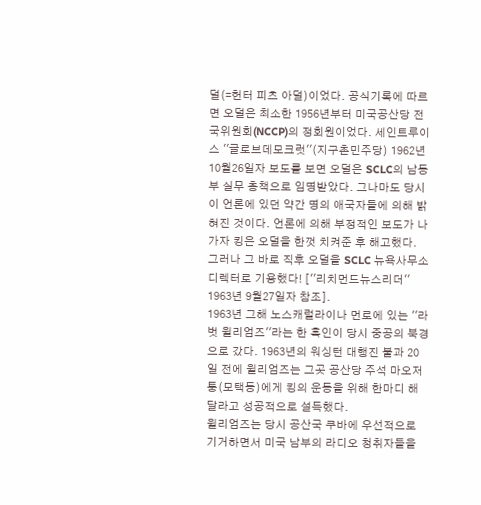덜(=헌터 피츠 아덜)이었다. 공식기록에 따르면 오덜은 최소한 1956년부터 미국공산당 전국위원회(NCCP)의 정회원이었다. 세인트루이스 ''글로브데모크럿''(지구촌민주당) 1962년 10월26일자 보도를 보면 오덜은 SCLC의 남동부 실무 총책으로 임명받았다. 그나마도 당시 이 언론에 있던 약간 명의 애국자들에 의해 밝혀진 것이다. 언론에 의해 부정적인 보도가 나가자 킹은 오덜을 한껏 치켜준 후 해고했다. 그러나 그 바로 직후 오덜을 SCLC 뉴욕사무소 디렉터로 기용했다! [''리치먼드뉴스리더'' 1963년 9월27일자 참조].
1963년 그해 노스캐럴라이나 먼로에 있는 ''라벗 윌리엄즈''라는 한 흑인이 당시 중공의 북경으로 갔다. 1963년의 워싱턴 대행진 불과 20일 전에 윌리엄즈는 그곳 공산당 주석 마오저퉁(모택동)에게 킹의 운동을 위해 한마디 해달라고 성공적으로 설득했다.
윌리엄즈는 당시 공산국 쿠바에 우선적으로 기거하면서 미국 남부의 라디오 청취자들을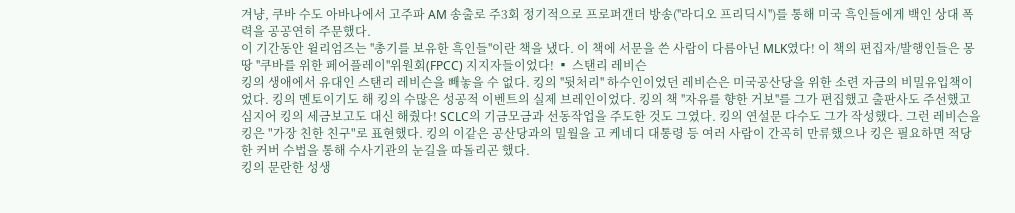겨냥, 쿠바 수도 아바나에서 고주파 AM 송출로 주3회 정기적으로 프로퍼갠더 방송(''라디오 프리딕시'')를 통해 미국 흑인들에게 백인 상대 폭력을 공공연히 주문했다.
이 기간동안 윌리엄즈는 ''총기를 보유한 흑인들''이란 책을 냈다. 이 책에 서문을 쓴 사람이 다름아닌 MLK였다! 이 책의 편집자/발행인들은 몽땅 ''쿠바를 위한 페어플레이''위원회(FPCC) 지지자들이었다! ▪ 스탠리 레비슨
킹의 생애에서 유대인 스탠리 레비슨을 빼놓을 수 없다. 킹의 ''뒷처리'' 하수인이었던 레비슨은 미국공산당을 위한 소련 자금의 비밀유입책이었다. 킹의 멘토이기도 해 킹의 수많은 성공적 이벤트의 실제 브레인이었다. 킹의 책 ''자유를 향한 거보''를 그가 편집했고 출판사도 주선했고 심지어 킹의 세금보고도 대신 해줬다! SCLC의 기금모금과 선동작업을 주도한 것도 그였다. 킹의 연설문 다수도 그가 작성했다. 그런 레비슨을 킹은 "가장 친한 친구"로 표현했다. 킹의 이같은 공산당과의 밀월을 고 케네디 대통령 등 여러 사람이 간곡히 만류했으나 킹은 필요하면 적당한 커버 수법을 통해 수사기관의 눈길을 따돌리곤 했다.
킹의 문란한 성생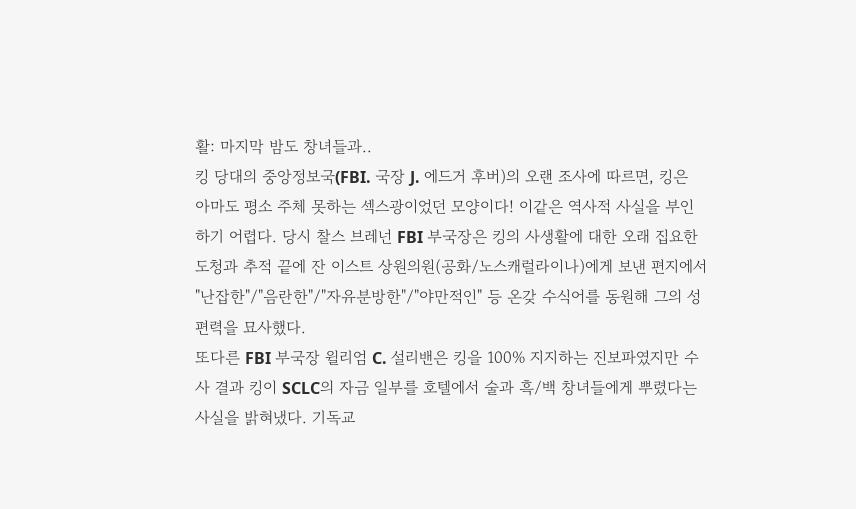활: 마지막 밤도 창녀들과..
킹 당대의 중앙정보국(FBI. 국장 J. 에드거 후버)의 오랜 조사에 따르면, 킹은 아마도 평소 주체 못하는 섹스광이었던 모양이다! 이같은 역사적 사실을 부인하기 어렵다. 당시 찰스 브레넌 FBI 부국장은 킹의 사생활에 대한 오래 집요한 도청과 추적 끝에 잔 이스트 상원의원(공화/노스캐럴라이나)에게 보낸 편지에서 "난잡한"/"음란한"/"자유분방한"/"야만적인" 등 온갖 수식어를 동원해 그의 성편력을 묘사했다.
또다른 FBI 부국장 윌리엄 C. 설리밴은 킹을 100% 지지하는 진보파였지만 수사 결과 킹이 SCLC의 자금 일부를 호텔에서 술과 흑/백 창녀들에게 뿌렸다는 사실을 밝혀냈다. 기독교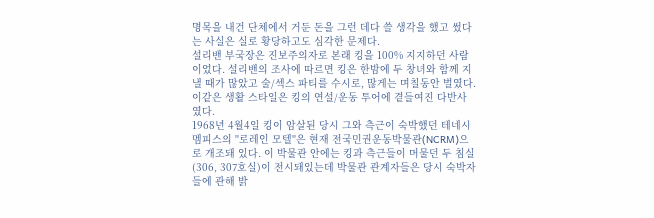명목을 내건 단체에서 거둔 돈을 그런 데다 쓸 생각을 했고 썼다는 사실은 실로 황당하고도 심각한 문제다.
설리밴 부국장은 진보주의자로 본래 킹을 100% 지지하던 사람이었다. 설리밴의 조사에 따르면 킹은 한밤에 두 창녀와 함께 지낼 때가 많았고 술/섹스 파티를 수시로, 많게는 며칠동안 벌였다. 이같은 생활 스타일은 킹의 연설/운동 투어에 곁들여진 다반사였다.
1968년 4월4일 킹이 암살된 당시 그와 측근이 숙박했던 테네시 멤피스의 ''로레인 모텔''은 현재 전국민권운동박물관(NCRM)으로 개조돼 있다. 이 박물관 안에는 킹과 측근들이 머물던 두 침실(306, 307호실)이 전시돼있는데 박물관 관계자들은 당시 숙박자들에 관해 밝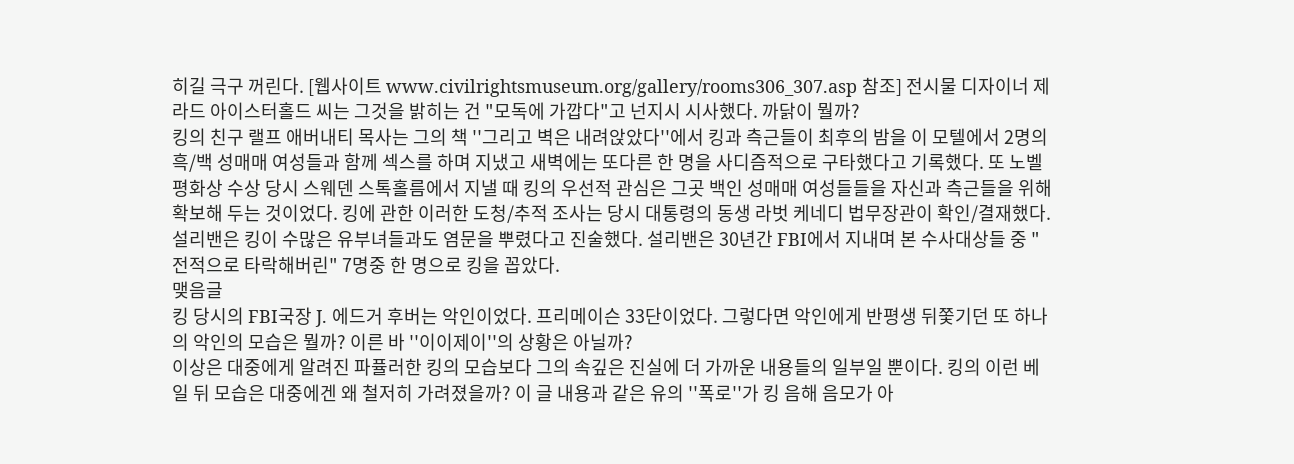히길 극구 꺼린다. [웹사이트 www.civilrightsmuseum.org/gallery/rooms306_307.asp 참조] 전시물 디자이너 제라드 아이스터홀드 씨는 그것을 밝히는 건 "모독에 가깝다"고 넌지시 시사했다. 까닭이 뭘까?
킹의 친구 랠프 애버내티 목사는 그의 책 ''그리고 벽은 내려앉았다''에서 킹과 측근들이 최후의 밤을 이 모텔에서 2명의 흑/백 성매매 여성들과 함께 섹스를 하며 지냈고 새벽에는 또다른 한 명을 사디즘적으로 구타했다고 기록했다. 또 노벨평화상 수상 당시 스웨덴 스톡홀름에서 지낼 때 킹의 우선적 관심은 그곳 백인 성매매 여성들들을 자신과 측근들을 위해 확보해 두는 것이었다. 킹에 관한 이러한 도청/추적 조사는 당시 대통령의 동생 라벗 케네디 법무장관이 확인/결재했다.
설리밴은 킹이 수많은 유부녀들과도 염문을 뿌렸다고 진술했다. 설리밴은 30년간 FBI에서 지내며 본 수사대상들 중 "전적으로 타락해버린" 7명중 한 명으로 킹을 꼽았다.
맺음글
킹 당시의 FBI국장 J. 에드거 후버는 악인이었다. 프리메이슨 33단이었다. 그렇다면 악인에게 반평생 뒤쫓기던 또 하나의 악인의 모습은 뭘까? 이른 바 ''이이제이''의 상황은 아닐까?
이상은 대중에게 알려진 파퓰러한 킹의 모습보다 그의 속깊은 진실에 더 가까운 내용들의 일부일 뿐이다. 킹의 이런 베일 뒤 모습은 대중에겐 왜 철저히 가려졌을까? 이 글 내용과 같은 유의 ''폭로''가 킹 음해 음모가 아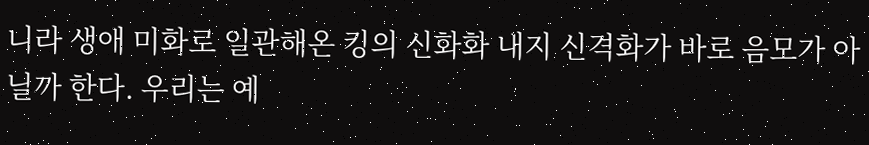니라 생애 미화로 일관해온 킹의 신화화 내지 신격화가 바로 음모가 아닐까 한다. 우리는 예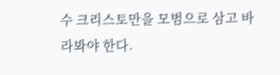수 크리스토만을 모범으로 삼고 바라봐야 한다.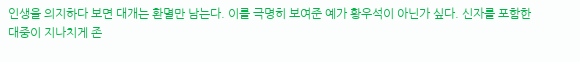인생을 의지하다 보면 대개는 환멸만 남는다. 이를 극명히 보여준 예가 황우석이 아닌가 싶다. 신자를 포함한 대중이 지나치게 존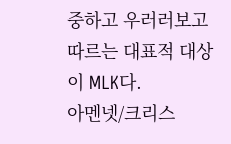중하고 우러러보고 따르는 대표적 대상이 MLK다.
아멘넷/크리스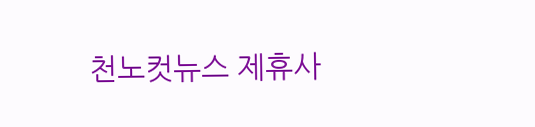천노컷뉴스 제휴사